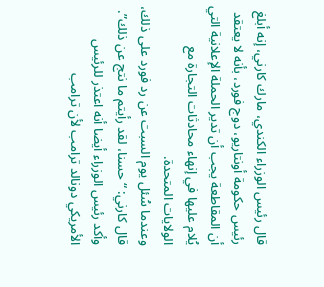قال رئيس الوزراء الكندي، مارك كارني، إنه أبلغ رئيس حكومة أونتاريو، دوج فورد، بأنه لا يعتقد أن المقاطعة يجب أن تدير الحملة الإعلانية التي يُلام عليها في إنهاء محادثات التجارة مع الولايات المتحدة.
وعندما سُئل يوم السبت عن رد فورد على ذلك، قال كارني: “حسنا، لقد رأيتم ما نتج عن ذلك”.
وأكد رئيس الوزراء أيضا أنه اعتذر للرئيس الأمريكي دونالد ترامب لأن ترامب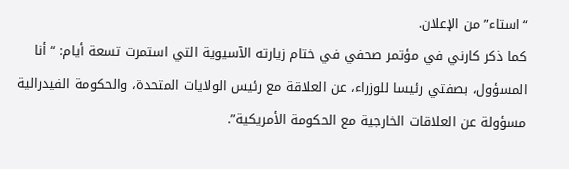“استاء” من الإعلان.
كما ذكر كارني في مؤتمر صحفي في ختام زيارته الآسيوية التي استمرت تسعة أيام: “أنا المسؤول، بصفتي رئيسا للوزراء، عن العلاقة مع رئيس الولايات المتحدة، والحكومة الفيدرالية مسؤولة عن العلاقات الخارجية مع الحكومة الأمريكية”.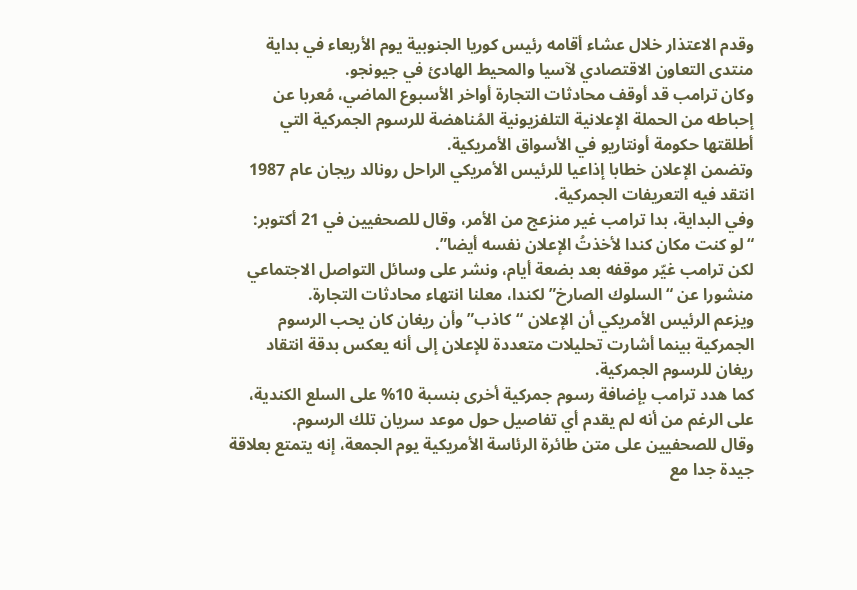وقدم الاعتذار خلال عشاء أقامه رئيس كوريا الجنوبية يوم الأربعاء في بداية منتدى التعاون الاقتصادي لآسيا والمحيط الهادئ في جيونجو.
وكان ترامب قد أوقف محادثات التجارة أواخر الأسبوع الماضي، مُعربا عن إحباطه من الحملة الإعلانية التلفزيونية المُناهضة للرسوم الجمركية التي أطلقتها حكومة أونتاريو في الأسواق الأمريكية.
وتضمن الإعلان خطابا إذاعيا للرئيس الأمريكي الراحل رونالد ريجان عام 1987 انتقد فيه التعريفات الجمركية.
وفي البداية، بدا ترامب غير منزعج من الأمر، وقال للصحفيين في 21 أكتوبر: “لو كنت مكان كندا لأخذتُ الإعلان نفسه أيضا”.
لكن ترامب غيّر موقفه بعد بضعة أيام، ونشر على وسائل التواصل الاجتماعي منشورا عن “السلوك الصارخ” لكندا، معلنا انتهاء محادثات التجارة.
ويزعم الرئيس الأمريكي أن الإعلان “كاذب” وأن ريغان كان يحب الرسوم الجمركية بينما أشارت تحليلات متعددة للإعلان إلى أنه يعكس بدقة انتقاد ريغان للرسوم الجمركية.
كما هدد ترامب بإضافة رسوم جمركية أخرى بنسبة 10% على السلع الكندية، على الرغم من أنه لم يقدم أي تفاصيل حول موعد سريان تلك الرسوم.
وقال للصحفيين على متن طائرة الرئاسة الأمريكية يوم الجمعة، إنه يتمتع بعلاقة جيدة جدا مع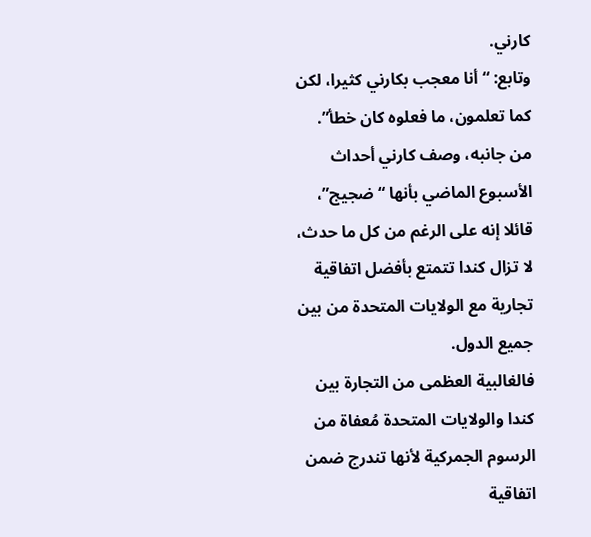كارني.
وتابع: “أنا معجب بكارني كثيرا، لكن كما تعلمون، ما فعلوه كان خطأ”.
من جانبه، وصف كارني أحداث الأسبوع الماضي بأنها “ضجيج”، قائلا إنه على الرغم من كل ما حدث، لا تزال كندا تتمتع بأفضل اتفاقية تجارية مع الولايات المتحدة من بين جميع الدول.
فالغالبية العظمى من التجارة بين كندا والولايات المتحدة مُعفاة من الرسوم الجمركية لأنها تندرج ضمن اتفاقية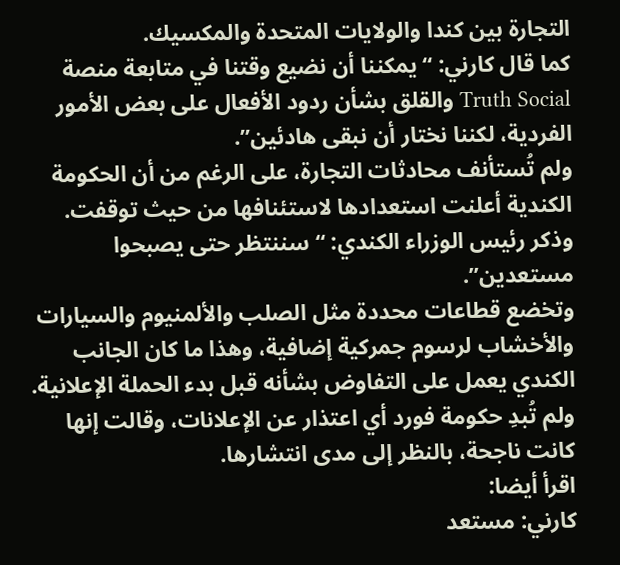التجارة بين كندا والولايات المتحدة والمكسيك.
كما قال كارني: “يمكننا أن نضيع وقتنا في متابعة منصة Truth Social والقلق بشأن ردود الأفعال على بعض الأمور الفردية، لكننا نختار أن نبقى هادئين”.
ولم تُستأنف محادثات التجارة، على الرغم من أن الحكومة الكندية أعلنت استعدادها لاستئنافها من حيث توقفت.
وذكر رئيس الوزراء الكندي: “سننتظر حتى يصبحوا مستعدين”.
وتخضع قطاعات محددة مثل الصلب والألمنيوم والسيارات والأخشاب لرسوم جمركية إضافية، وهذا ما كان الجانب الكندي يعمل على التفاوض بشأنه قبل بدء الحملة الإعلانية.
ولم تُبدِ حكومة فورد أي اعتذار عن الإعلانات، وقالت إنها كانت ناجحة، بالنظر إلى مدى انتشارها.
اقرأ أيضا:
كارني: مستعد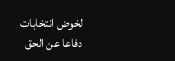لخوض انتخابات دفاعا عن الحق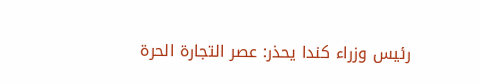رئيس وزراء كندا يحذر: عصر التجارة الحرة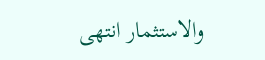والاستثمار انتهى